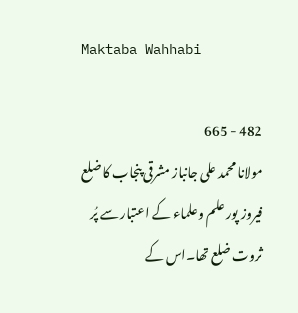Maktaba Wahhabi

482 - 665
مولانا محمد علی جانباز مشرقی پنجاب کا ضلع فیروز پور علم وعلماء کے اعتبار سے پُر ثروت ضلع تھا۔اس کے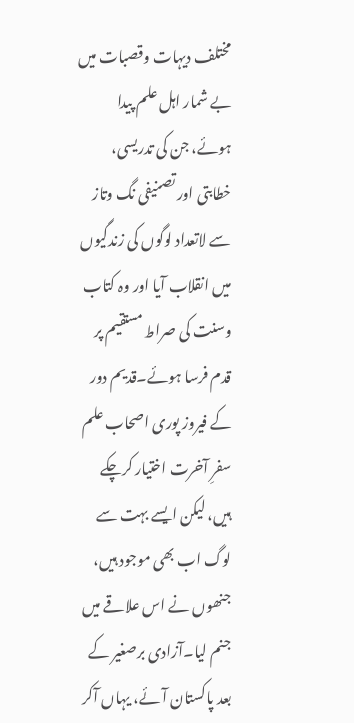مختلف دیہات وقصبات میں بے شمار اہل علم پیدا ہوئے، جن کی تدریسی، خطابتی اور تصنیفی نگ وتاز سے لاتعداد لوگوں کی زندگیوں میں انقلاب آیا اور وہ کتاب وسنت کی صراط مستقیم پر قدم فرسا ہوئے۔قدیم دور کے فیروز پوری اصحاب علم سفرِ آخرت اختیار کرچکے ہیں، لیکن ایسے بہت سے لوگ اب بھی موجود ہیں، جنھوں نے اس علاقے میں جنم لیا۔آزادی برصغیر کے بعد پاکستان آئے، یہاں آکر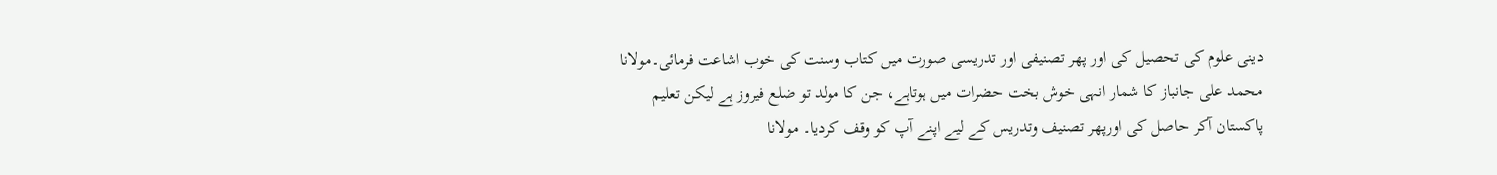دینی علوم کی تحصیل کی اور پھر تصنیفی اور تدریسی صورت میں کتاب وسنت کی خوب اشاعت فرمائی۔مولانا محمد علی جانباز کا شمار انہی خوش بخت حضرات میں ہوتاہے، جن کا مولد تو ضلع فیروز ہے لیکن تعلیم پاکستان آکر حاصل کی اورپھر تصنیف وتدریس کے لیے اپنے آپ کو وقف کردیا۔ مولانا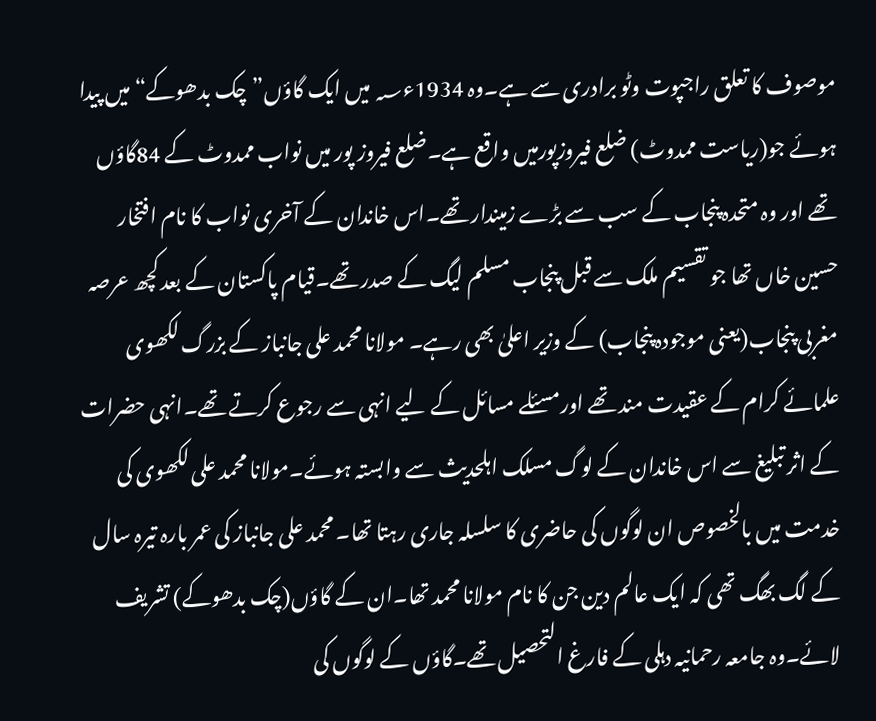موصوف کا تعلق راجپوت وٹو برادری سے ہے۔وہ 1934ء؁ میں ایک گاؤں”چک بدھوکے“ میں پیدا ہوئے جو(ریاست ممدوٹ) ضلع فیروزپورمیں واقع ہے۔ضلع فیروز پور میں نواب ممدوٹ کے 84گاؤں تھے اور وہ متحدہ پنجاب کے سب سے بڑے زمیندار تھے۔اس خاندان کے آخری نواب کا نام افتخار حسین خاں تھا جو تقسیم ملک سے قبل پنجاب مسلم لیگ کے صدر تھے۔قیام پاکستان کے بعد کچھ عرصہ مغربی پنجاب(یعنی موجودہ پنجاب) کے وزیر اعلیٰ بھی رہے۔ مولانا محمد علی جانباز کے بزرگ لکھوی علمائے کرام کے عقیدت مند تھے اورمسئلے مسائل کے لیے انہی سے رجوع کرتے تھے۔انہی حضرات کے اثر تبلیغ سے اس خاندان کے لوگ مسلک اہلحدیث سے وابستہ ہوئے۔مولانا محمد علی لکھوی کی خدمت میں بالخصوص ان لوگوں کی حاضری کا سلسلہ جاری رہتا تھا۔ محمد علی جانباز کی عمر بارہ تیرہ سال کے لگ بھگ تھی کہ ایک عالم دین جن کا نام مولانا محمد تھا۔ان کے گاؤں(چک بدھوکے) تشریف لائے۔وہ جامعہ رحمانیہ دہلی کے فارغ التحصیل تھے۔گاؤں کے لوگوں کی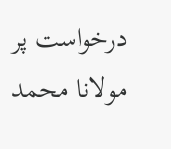درخواست پر مولانا محمد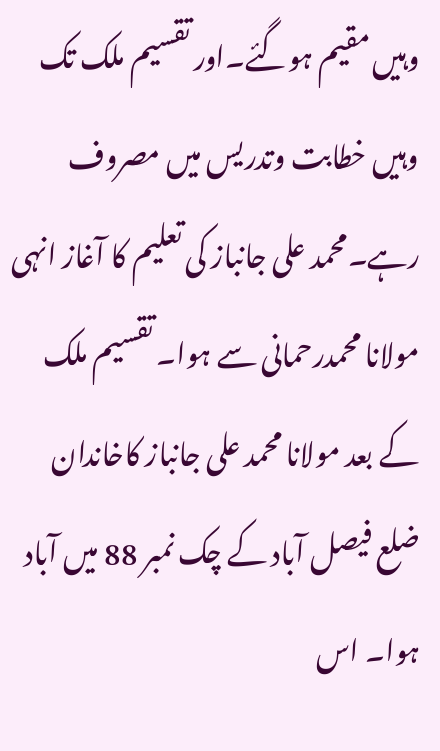وہیں مقیم ہوگئے۔اور تقسیم ملک تک وہیں خطابت وتدریس میں مصروف رہے۔محمد علی جانباز کی تعلیم کا آغاز انہی مولانا محمدرحمانی سے ہوا۔ تقسیم ملک کے بعد مولانا محمد علی جانباز کاخاندان ضلع فیصل آباد کے چک نمبر 88 میں آباد ہوا۔ اس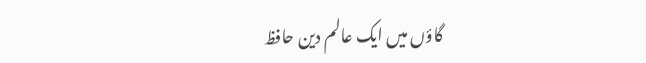گاؤں میں ایک عالم دین حافظ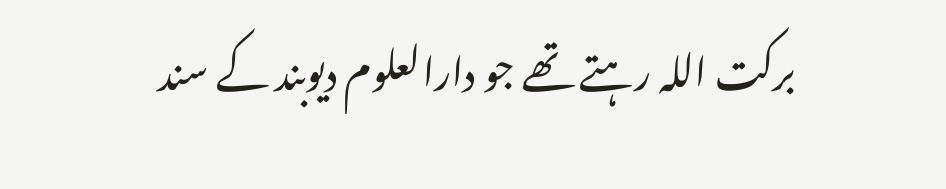برکت اللہ رہتے تھے جو دارالعلوم دیوبند کے سند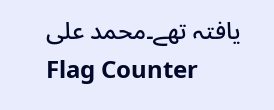یافتہ تھے۔محمد علی
Flag Counter